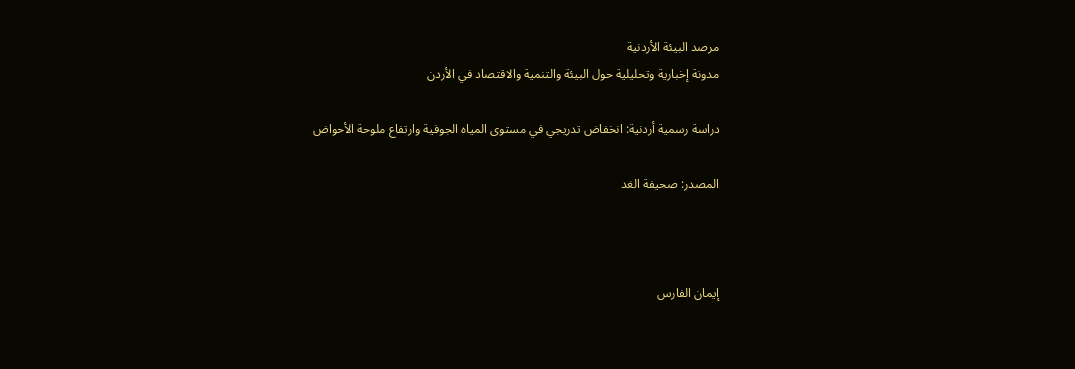مرصد البيئة الأردنية
مدونة إخبارية وتحليلية حول البيئة والتنمية والاقتصاد في الأردن

دراسة رسمية أردنية: انخفاض تدريجي في مستوى المياه الجوفية وارتفاع ملوحة الأحواض

المصدر: صحيفة الغد



إيمان الفارس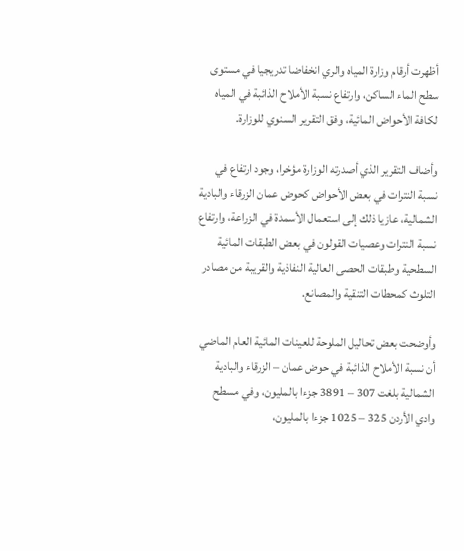أظهرت أرقام وزارة المياه والري انخفاضا تدريجيا في مستوى سطح الماء الساكن، وارتفاع نسبة الأملاح الذائبة في المياه لكافة الأحواض المائية، وفق التقرير السنوي للوزارة.

وأضاف التقرير الذي أصدرته الوزارة مؤخرا، وجود ارتفاع في نسبة النترات في بعض الأحواض كحوض عمان الزرقاء والبادية الشمالية، عازيا ذلك إلى استعمال الأسمدة في الزراعة، وارتفاع نسبة النترات وعصيات القولون في بعض الطبقات المائية السطحية وطبقات الحصى العالية النفاذية والقريبة من مصادر التلوث كمحطات التنقية والمصانع.

وأوضحت بعض تحاليل الملوحة للعينات المائية العام الماضي أن نسبة الأملاح الذائبة في حوض عمان – الزرقاء والبادية الشمالية بلغت 307 – 3891 جزءا بالمليون، وفي مسطح وادي الأردن 325 – 1025 جزءا بالمليون،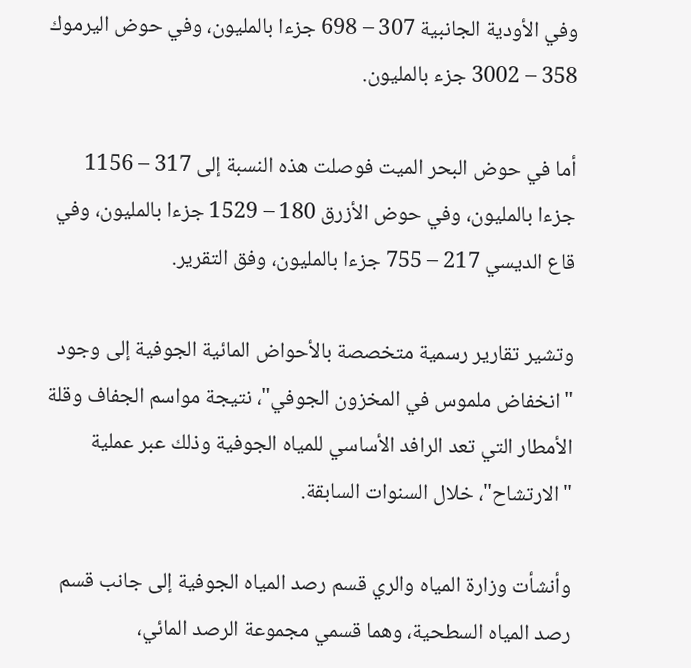وفي الأودية الجانبية 307 – 698 جزءا بالمليون، وفي حوض اليرموك 358 – 3002 جزء بالمليون.

أما في حوض البحر الميت فوصلت هذه النسبة إلى 317 – 1156 جزءا بالمليون، وفي حوض الأزرق 180 – 1529 جزءا بالمليون، وفي قاع الديسي 217 – 755 جزءا بالمليون، وفق التقرير.

وتشير تقارير رسمية متخصصة بالأحواض المائية الجوفية إلى وجود "انخفاض ملموس في المخزون الجوفي"، نتيجة مواسم الجفاف وقلة الأمطار التي تعد الرافد الأساسي للمياه الجوفية وذلك عبر عملية "الارتشاح"، خلال السنوات السابقة.

وأنشأت وزارة المياه والري قسم رصد المياه الجوفية إلى جانب قسم رصد المياه السطحية، وهما قسمي مجموعة الرصد المائي،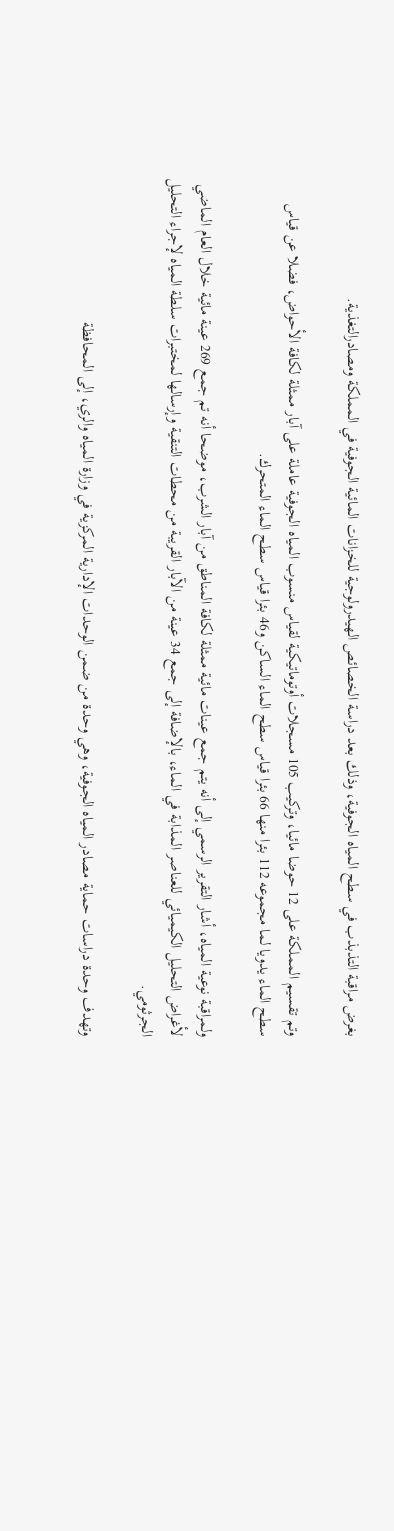بغرض مراقبة التذبذب في سطح المياه الجوفية، وذلك بعد دراسة الخصائص الهيدرولوجية للخزانات المائية الجوفية في المملكة ومصادرالتغذية.

وتم تقسيم المملكة على 12 حوضا مائيا، وتركيب 105 مسجلات أوتوماتيكية لقياس منسوب المياه الجوفية عاملة على آبار ممثلة لكافة الأحواض، فضلا عن قياس سطح الماء يدويا لما مجموعه 112 بئرا منها 66 بئرا قياس سطح الماء الساكن و46 بئرا قياس سطح الماء المتحرك.

ولمراقبة نوعية المياه، أشار التقرير الرسمي إلى أنه يتم جمع عينات مائية ممثلة لكافة المناطق من آبار الشرب، موضحا أنه تم جمع 269 عينة مائية خلال العام الماضي لأغراض التحليل الكيميائي للعناصر المذابة في الماء، بالإضافة إلى جمع 34 عينة من الآبار القريبة من محطات التنقية وإرسالها لمختبرات سلطة المياه لإجراء التحليل الجرثومي.

وتهدف وحدة دراسات حماية مصادر المياه الجوفية، وهي وحدة من ضمن الوحدات الإدارية المركزية في وزارة المياه والري، إلى المحافظة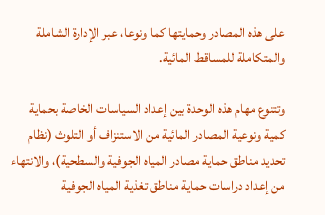على هذه المصادر وحمايتها كما ونوعا، عبر الإدارة الشاملة والمتكاملة للمساقط المائية.

وتتنوع مهام هذه الوحدة بين إعداد السياسات الخاصة بحماية كمية ونوعية المصادر المائية من الاستنزاف أو التلوث (نظام تحديد مناطق حماية مصادر المياه الجوفية والسطحية)، والانتهاء من إعداد دراسات حماية مناطق تغذية المياه الجوفية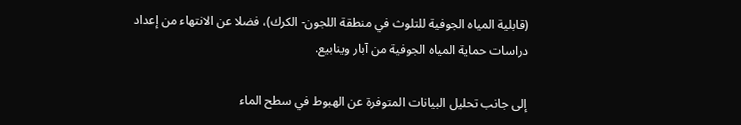(قابلية المياه الجوفية للتلوث في منطقة اللجون- الكرك)، فضلا عن الانتهاء من إعداد دراسات حماية المياه الجوفية من آبار وينابيع.

إلى جانب تحليل البيانات المتوفرة عن الهبوط في سطح الماء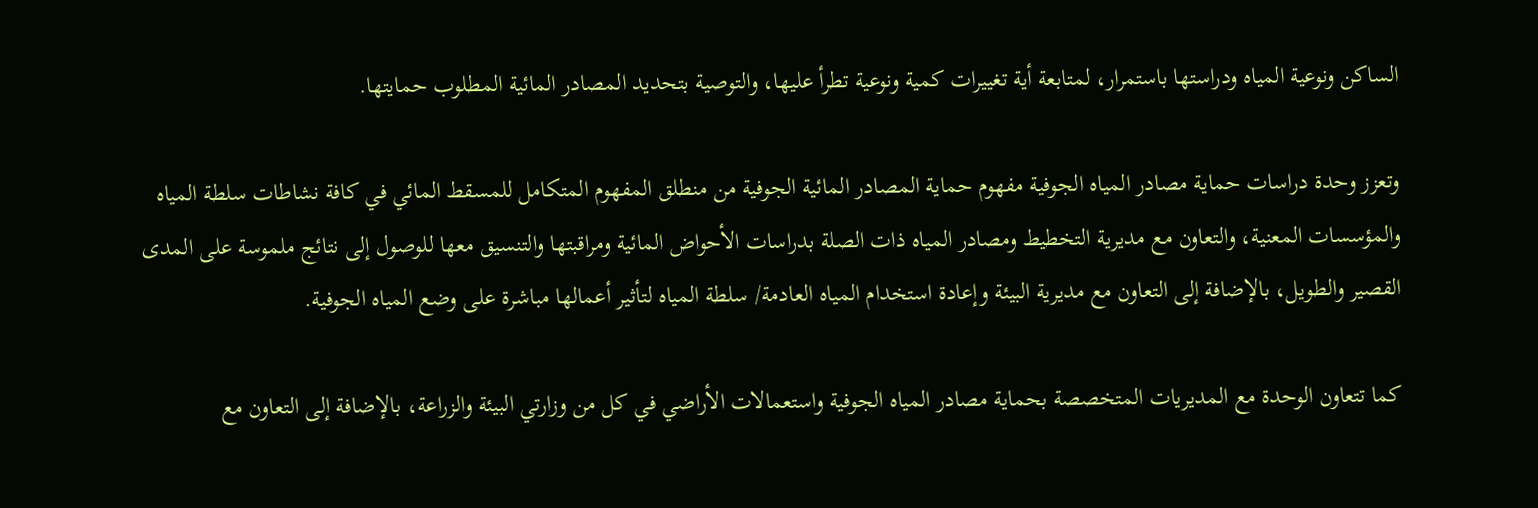الساكن ونوعية المياه ودراستها باستمرار، لمتابعة أية تغييرات كمية ونوعية تطرأ عليها، والتوصية بتحديد المصادر المائية المطلوب حمايتها.

وتعزز وحدة دراسات حماية مصادر المياه الجوفية مفهوم حماية المصادر المائية الجوفية من منطلق المفهوم المتكامل للمسقط المائي في كافة نشاطات سلطة المياه والمؤسسات المعنية، والتعاون مع مديرية التخطيط ومصادر المياه ذات الصلة بدراسات الأحواض المائية ومراقبتها والتنسيق معها للوصول إلى نتائج ملموسة على المدى القصير والطويل، بالإضافة إلى التعاون مع مديرية البيئة وإعادة استخدام المياه العادمة/ سلطة المياه لتأثير أعمالها مباشرة على وضع المياه الجوفية.

كما تتعاون الوحدة مع المديريات المتخصصة بحماية مصادر المياه الجوفية واستعمالات الأراضي في كل من وزارتي البيئة والزراعة، بالإضافة إلى التعاون مع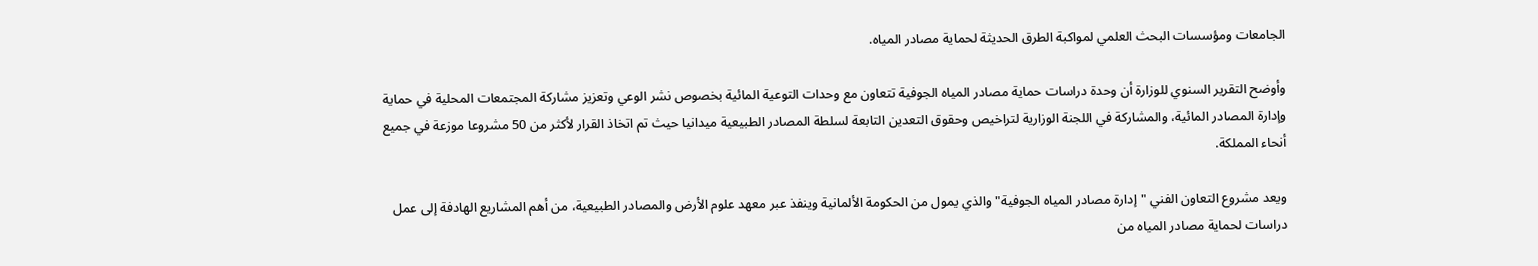الجامعات ومؤسسات البحث العلمي لمواكبة الطرق الحديثة لحماية مصادر المياه.

وأوضح التقرير السنوي للوزارة أن وحدة دراسات حماية مصادر المياه الجوفية تتعاون مع وحدات التوعية المائية بخصوص نشر الوعي وتعزيز مشاركة المجتمعات المحلية في حماية وإدارة المصادر المائية، والمشاركة في اللجنة الوزارية لتراخيص وحقوق التعدين التابعة لسلطة المصادر الطبيعية ميدانيا حيث تم اتخاذ القرار لأكثر من 50 مشروعا موزعة في جميع أنحاء المملكة.

ويعد مشروع التعاون الفني "إدارة مصادر المياه الجوفية" والذي يمول من الحكومة الألمانية وينفذ عبر معهد علوم الأرض والمصادر الطبيعية، من أهم المشاريع الهادفة إلى عمل دراسات لحماية مصادر المياه من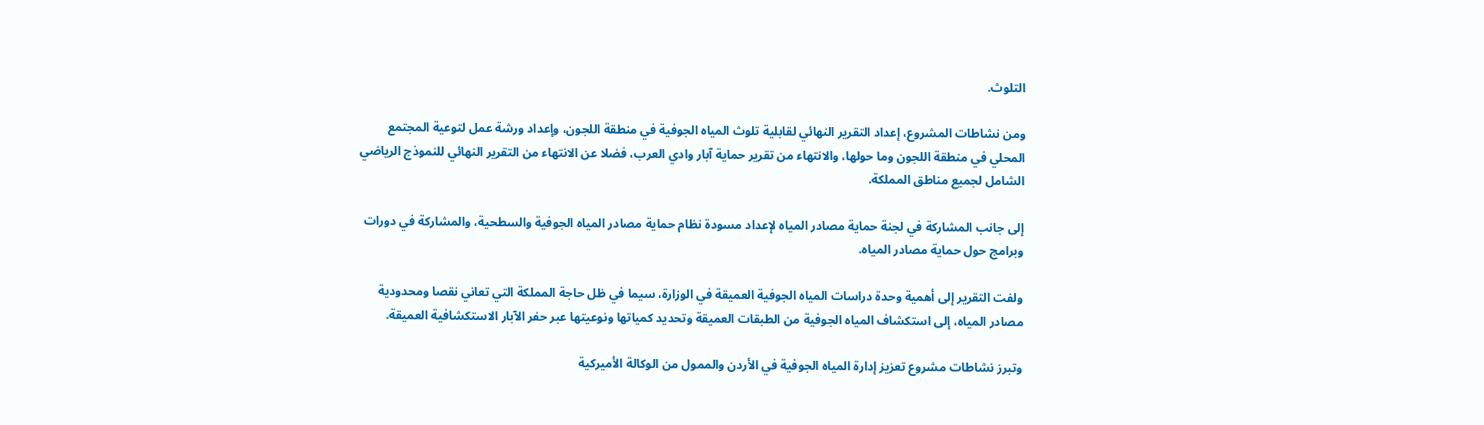التلوث.

ومن نشاطات المشروع، إعداد التقرير النهائي لقابلية تلوث المياه الجوفية في منطقة اللجون، وإعداد ورشة عمل لتوعية المجتمع المحلي في منطقة اللجون وما حولها، والانتهاء من تقرير حماية آبار وادي العرب، فضلا عن الانتهاء من التقرير النهائي للنموذج الرياضي الشامل لجميع مناطق المملكة.

إلى جانب المشاركة في لجنة حماية مصادر المياه لإعداد مسودة نظام حماية مصادر المياه الجوفية والسطحية، والمشاركة في دورات وبرامج حول حماية مصادر المياه.

ولفت التقرير إلى أهمية وحدة دراسات المياه الجوفية العميقة في الوزارة، سيما في ظل حاجة المملكة التي تعاني نقصا ومحدودية مصادر المياه، إلى استكشاف المياه الجوفية من الطبقات العميقة وتحديد كمياتها ونوعيتها عبر حفر الآبار الاستكشافية العميقة.

وتبرز نشاطات مشروع تعزيز إدارة المياه الجوفية في الأردن والممول من الوكالة الأميركية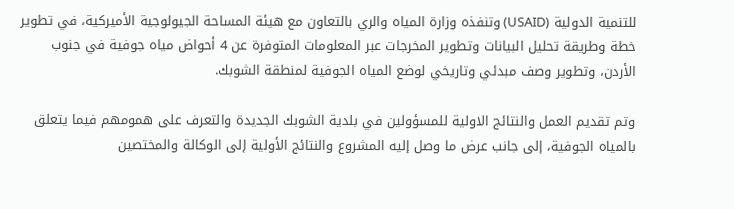للتنمية الدولية (USAID) وتنفذه وزارة المياه والري بالتعاون مع هيئة المساحة الجيولوجية الأميركية، في تطوير خطة وطريقة تحليل البيانات وتطوير المخرجات عبر المعلومات المتوفرة عن 4 أحواض مياه جوفية في جنوب الأردن، وتطوير وصف مبدئي وتاريخي لوضع المياه الجوفية لمنطقة الشوبك.

وتم تقديم العمل والنتائج الاولية للمسؤولين في بلدية الشوبك الجديدة والتعرف على همومهم فيما يتعلق بالمياه الجوفية، إلى جانب عرض ما وصل إليه المشروع والنتائج الأولية إلى الوكالة والمختصين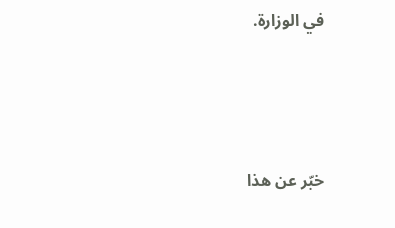في الوزارة.




خبّر عن هذا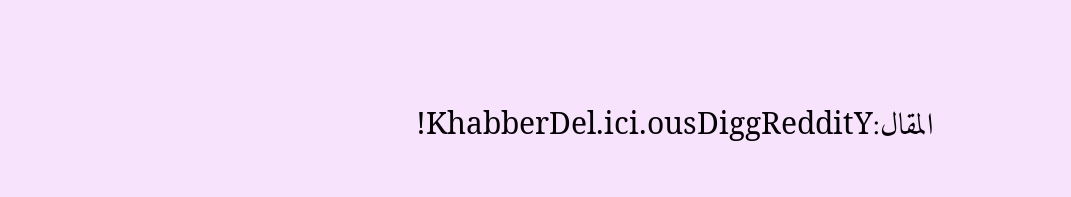المقال:KhabberDel.ici.ousDiggRedditY!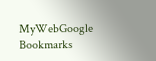MyWebGoogle Bookmarks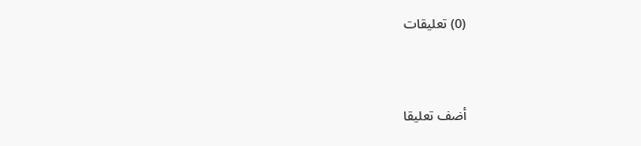(0) تعليقات


أضف تعليقا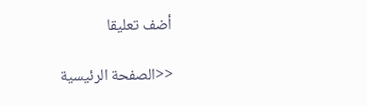أضف تعليقا

<<الصفحة الرئيسية